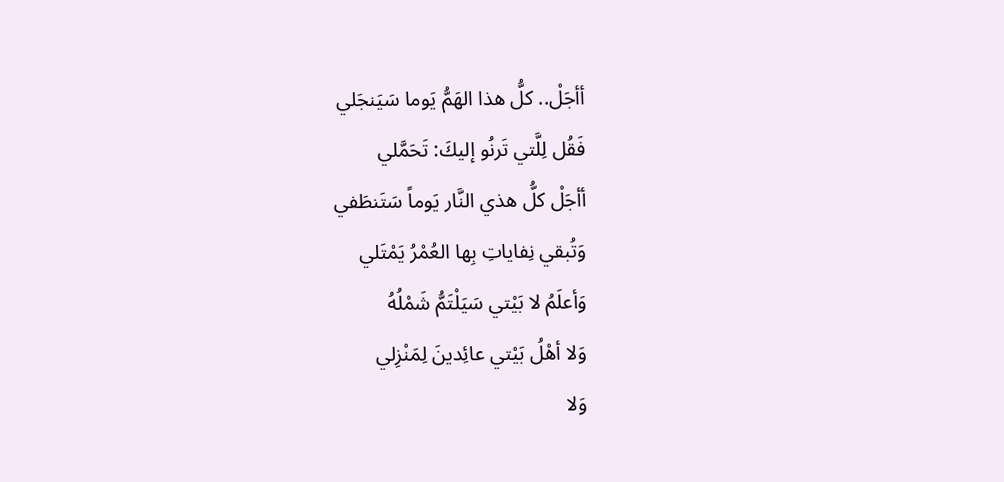أأجَلْ.. كلُّ هذا الهَمُّ يَوما سَيَنجَلي
فَقُل لِلَّتي تَرنُو إليكَ: تَحَمَّلي
أأجَلْ كلُّ هذي النَّار يَوماً سَتَنطَفي
وَتُبقي نِفاياتِ بِها العُمْرُ يَمْتَلي
وَأعلَمُ لا بَيْتي سَيَلْتَمُّ شَمْلُهُ
وَلا أهْلُ بَيْتي عائِدينَ لِمَنْزِلي
وَلا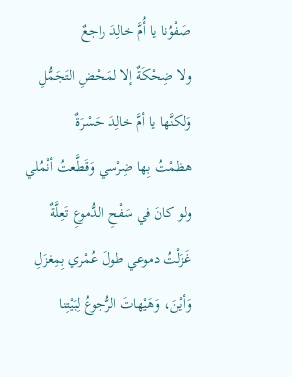صَفْوُنا يا أُمَّ خالِدَ راجعٌ
ولا ضِحْكَةٌ إلا لمَحْضِ التَجَمُّلِ
وَلكنَّها يا أمَّ خالِدَ حَسْرَةٌ
هظمْتُ بِها ضِرْسي وَقَطَّعتُ أنْمُلي
ولو كانَ في سَفْحِ الدُّموعِ تَعِلَّةٌ
غَزَلْتُ دموعي طولَ عُمْري بِمِغزَلِ
وَأيْنَ، وَهَيْهاتَ الرُّجوعُ لِبَيْتِنا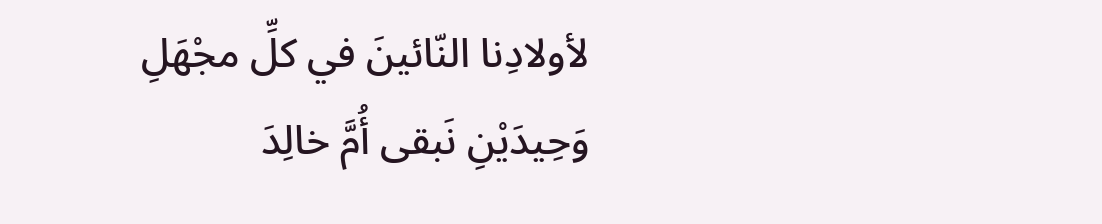لأولادِنا النّائينَ في كلِّ مجْهَلِ
وَحِيدَيْنِ نَبقى أُمَّ خالِدَ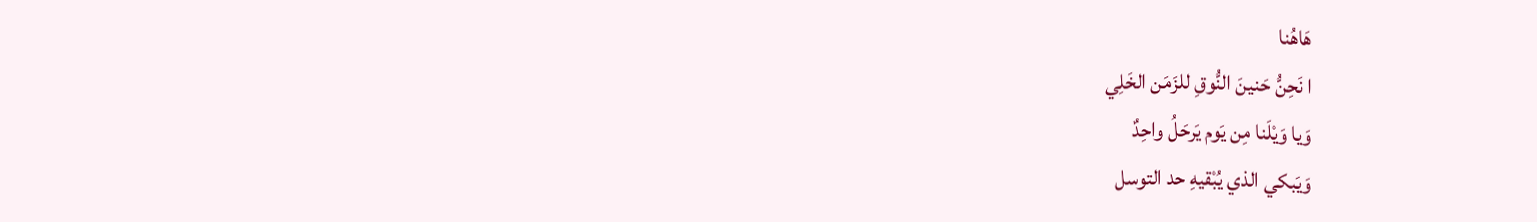هَاهُنا
ا نَحِنُّ حَنينَ النُّوقِ للزَمَن الخَلِي
وَيا وَيْلَنا مِن يَوم يَرحَلُ واحِدٌ
وَيَبكي الذي يُبْقيهِ حد التوسل